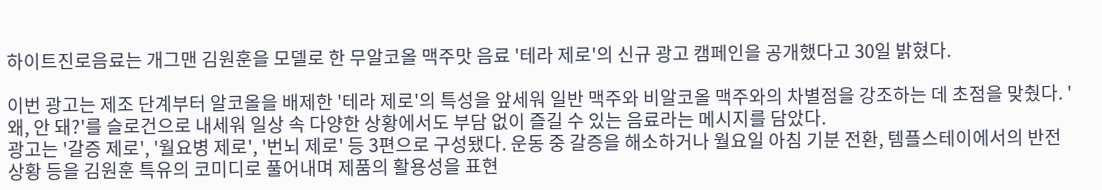하이트진로음료는 개그맨 김원훈을 모델로 한 무알코올 맥주맛 음료 '테라 제로'의 신규 광고 캠페인을 공개했다고 30일 밝혔다.

이번 광고는 제조 단계부터 알코올을 배제한 '테라 제로'의 특성을 앞세워 일반 맥주와 비알코올 맥주와의 차별점을 강조하는 데 초점을 맞췄다. '왜, 안 돼?'를 슬로건으로 내세워 일상 속 다양한 상황에서도 부담 없이 즐길 수 있는 음료라는 메시지를 담았다.
광고는 '갈증 제로', '월요병 제로', '번뇌 제로' 등 3편으로 구성됐다. 운동 중 갈증을 해소하거나 월요일 아침 기분 전환, 템플스테이에서의 반전 상황 등을 김원훈 특유의 코미디로 풀어내며 제품의 활용성을 표현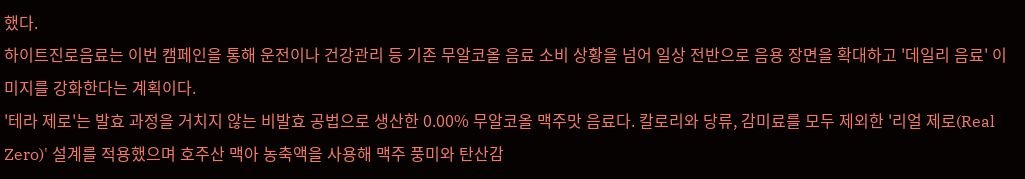했다.
하이트진로음료는 이번 캠페인을 통해 운전이나 건강관리 등 기존 무알코올 음료 소비 상황을 넘어 일상 전반으로 음용 장면을 확대하고 '데일리 음료' 이미지를 강화한다는 계획이다.
'테라 제로'는 발효 과정을 거치지 않는 비발효 공법으로 생산한 0.00% 무알코올 맥주맛 음료다. 칼로리와 당류, 감미료를 모두 제외한 '리얼 제로(Real Zero)' 설계를 적용했으며 호주산 맥아 농축액을 사용해 맥주 풍미와 탄산감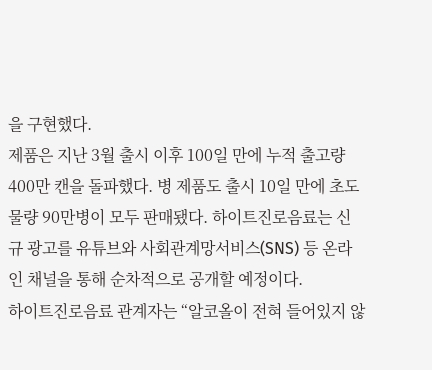을 구현했다.
제품은 지난 3월 출시 이후 100일 만에 누적 출고량 400만 캔을 돌파했다. 병 제품도 출시 10일 만에 초도 물량 90만병이 모두 판매됐다. 하이트진로음료는 신규 광고를 유튜브와 사회관계망서비스(SNS) 등 온라인 채널을 통해 순차적으로 공개할 예정이다.
하이트진로음료 관계자는 “알코올이 전혀 들어있지 않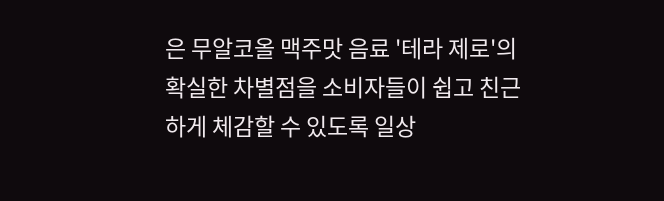은 무알코올 맥주맛 음료 '테라 제로'의 확실한 차별점을 소비자들이 쉽고 친근하게 체감할 수 있도록 일상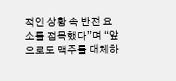적인 상황 속 반전 요소를 접목했다”며 “앞으로도 맥주를 대체하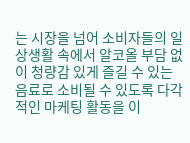는 시장을 넘어 소비자들의 일상생활 속에서 알코올 부담 없이 청량감 있게 즐길 수 있는 음료로 소비될 수 있도록 다각적인 마케팅 활동을 이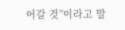어갈 것”이라고 말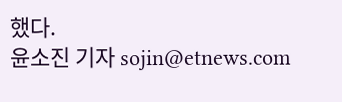했다.
윤소진 기자 sojin@etnews.com